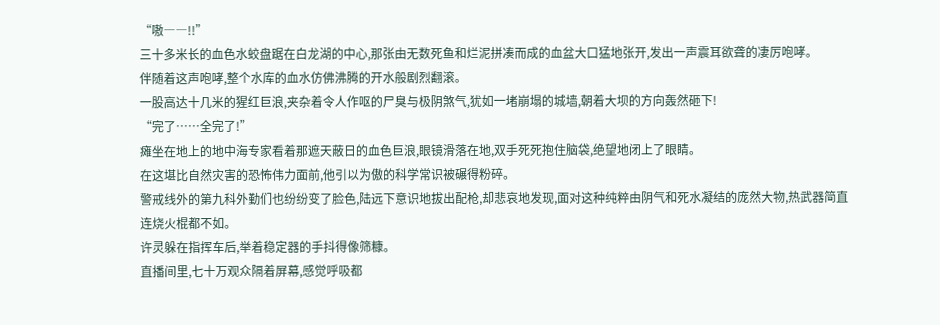“嗷――!!”
三十多米长的血色水蛟盘踞在白龙湖的中心,那张由无数死鱼和烂泥拼凑而成的血盆大口猛地张开,发出一声震耳欲聋的凄厉咆哮。
伴随着这声咆哮,整个水库的血水仿佛沸腾的开水般剧烈翻滚。
一股高达十几米的猩红巨浪,夹杂着令人作呕的尸臭与极阴煞气,犹如一堵崩塌的城墙,朝着大坝的方向轰然砸下!
“完了……全完了!”
瘫坐在地上的地中海专家看着那遮天蔽日的血色巨浪,眼镜滑落在地,双手死死抱住脑袋,绝望地闭上了眼睛。
在这堪比自然灾害的恐怖伟力面前,他引以为傲的科学常识被碾得粉碎。
警戒线外的第九科外勤们也纷纷变了脸色,陆远下意识地拔出配枪,却悲哀地发现,面对这种纯粹由阴气和死水凝结的庞然大物,热武器简直连烧火棍都不如。
许灵躲在指挥车后,举着稳定器的手抖得像筛糠。
直播间里,七十万观众隔着屏幕,感觉呼吸都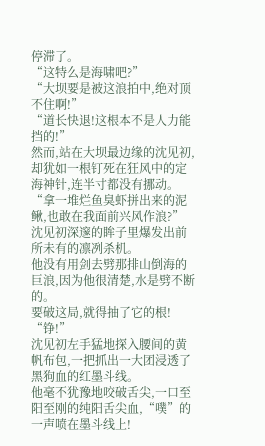停滞了。
“这特么是海啸吧?”
“大坝要是被这浪拍中,绝对顶不住啊!”
“道长快退!这根本不是人力能挡的!”
然而,站在大坝最边缘的沈见初,却犹如一根钉死在狂风中的定海神针,连半寸都没有挪动。
“拿一堆烂鱼臭虾拼出来的泥鳅,也敢在我面前兴风作浪?”
沈见初深邃的眸子里爆发出前所未有的凛冽杀机。
他没有用剑去劈那排山倒海的巨浪,因为他很清楚,水是劈不断的。
要破这局,就得抽了它的根!
“铮!”
沈见初左手猛地探入腰间的黄帆布包,一把抓出一大团浸透了黑狗血的红墨斗线。
他毫不犹豫地咬破舌尖,一口至阳至刚的纯阳舌尖血,“噗”的一声喷在墨斗线上!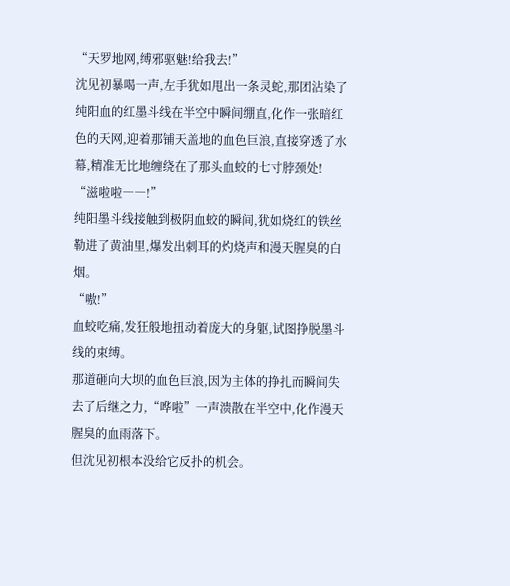“天罗地网,缚邪驱魅!给我去!”
沈见初暴喝一声,左手犹如甩出一条灵蛇,那团沾染了纯阳血的红墨斗线在半空中瞬间绷直,化作一张暗红色的天网,迎着那铺天盖地的血色巨浪,直接穿透了水幕,精准无比地缠绕在了那头血蛟的七寸脖颈处!
“滋啦啦――!”
纯阳墨斗线接触到极阴血蛟的瞬间,犹如烧红的铁丝勒进了黄油里,爆发出刺耳的灼烧声和漫天腥臭的白烟。
“嗷!”
血蛟吃痛,发狂般地扭动着庞大的身躯,试图挣脱墨斗线的束缚。
那道砸向大坝的血色巨浪,因为主体的挣扎而瞬间失去了后继之力,“哗啦”一声溃散在半空中,化作漫天腥臭的血雨落下。
但沈见初根本没给它反扑的机会。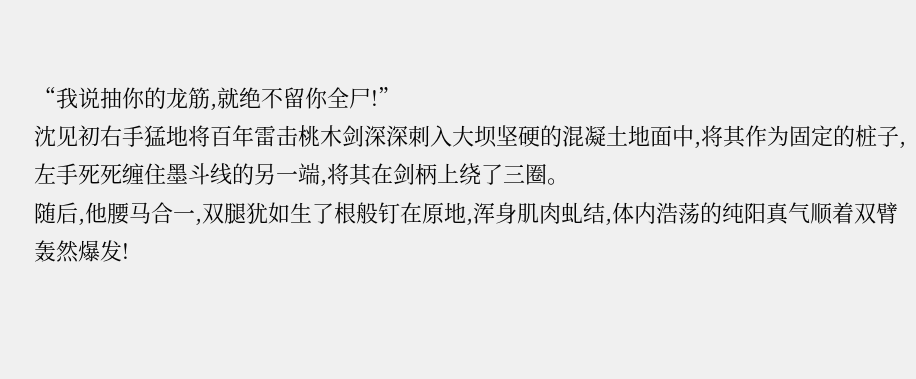“我说抽你的龙筋,就绝不留你全尸!”
沈见初右手猛地将百年雷击桃木剑深深刺入大坝坚硬的混凝土地面中,将其作为固定的桩子,左手死死缠住墨斗线的另一端,将其在剑柄上绕了三圈。
随后,他腰马合一,双腿犹如生了根般钉在原地,浑身肌肉虬结,体内浩荡的纯阳真气顺着双臂轰然爆发!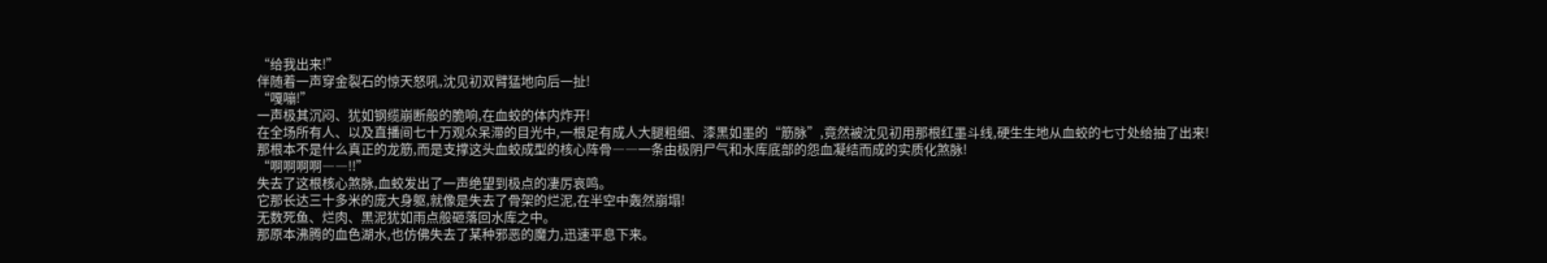“给我出来!”
伴随着一声穿金裂石的惊天怒吼,沈见初双臂猛地向后一扯!
“嘎嘣!”
一声极其沉闷、犹如钢缆崩断般的脆响,在血蛟的体内炸开!
在全场所有人、以及直播间七十万观众呆滞的目光中,一根足有成人大腿粗细、漆黑如墨的“筋脉”,竟然被沈见初用那根红墨斗线,硬生生地从血蛟的七寸处给抽了出来!
那根本不是什么真正的龙筋,而是支撑这头血蛟成型的核心阵骨――一条由极阴尸气和水库底部的怨血凝结而成的实质化煞脉!
“啊啊啊啊――!!”
失去了这根核心煞脉,血蛟发出了一声绝望到极点的凄厉哀鸣。
它那长达三十多米的庞大身躯,就像是失去了骨架的烂泥,在半空中轰然崩塌!
无数死鱼、烂肉、黑泥犹如雨点般砸落回水库之中。
那原本沸腾的血色湖水,也仿佛失去了某种邪恶的魔力,迅速平息下来。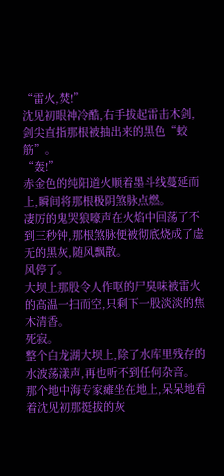“雷火,焚!”
沈见初眼神冷酷,右手拔起雷击木剑,剑尖直指那根被抽出来的黑色“蛟筋”。
“轰!”
赤金色的纯阳道火顺着墨斗线蔓延而上,瞬间将那根极阴煞脉点燃。
凄厉的鬼哭狼嚎声在火焰中回荡了不到三秒钟,那根煞脉便被彻底烧成了虚无的黑灰,随风飘散。
风停了。
大坝上那股令人作呕的尸臭味被雷火的高温一扫而空,只剩下一股淡淡的焦木清香。
死寂。
整个白龙湖大坝上,除了水库里残存的水波荡漾声,再也听不到任何杂音。
那个地中海专家瘫坐在地上,呆呆地看着沈见初那挺拔的灰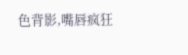色背影,嘴唇疯狂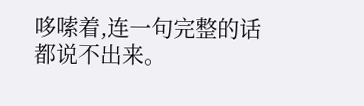哆嗦着,连一句完整的话都说不出来。